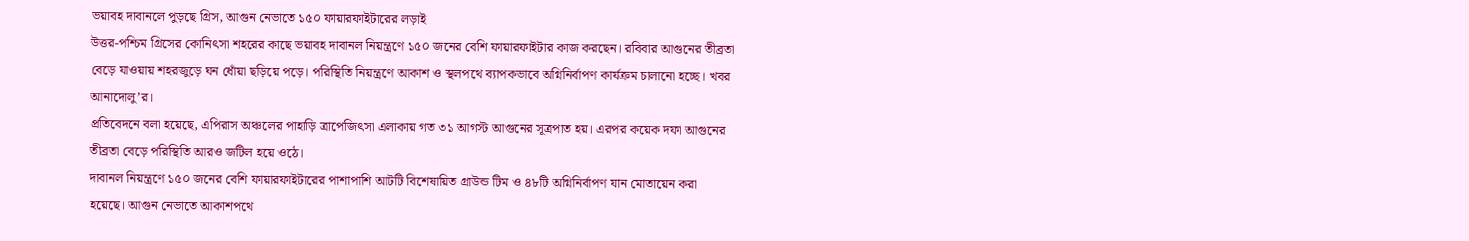ভয়াবহ দাবানলে পুড়ছে গ্রিস, আগুন নেভাতে ১৫০ ফায়ারফাইটারের লড়াই
উত্তর-পশ্চিম গ্রিসের কোনিৎসা শহরের কাছে ভয়াবহ দাবানল নিয়ন্ত্রণে ১৫০ জনের বেশি ফায়ারফাইটার কাজ করছেন। রবিবার আগুনের তীব্রতা বেড়ে যাওয়ায় শহরজুড়ে ঘন ধোঁয়া ছড়িয়ে পড়ে। পরিস্থিতি নিয়ন্ত্রণে আকাশ ও স্থলপথে ব্যাপকভাবে অগ্নিনির্বাপণ কার্যক্রম চালানো হচ্ছে। খবর আনাদোলু’র।
প্রতিবেদনে বলা হয়েছে, এপিরাস অঞ্চলের পাহাড়ি ত্রাপেজিৎসা এলাকায় গত ৩১ আগস্ট আগুনের সূত্রপাত হয়। এরপর কয়েক দফা আগুনের তীব্রতা বেড়ে পরিস্থিতি আরও জটিল হয়ে ওঠে।
দাবানল নিয়ন্ত্রণে ১৫০ জনের বেশি ফায়ারফাইটারের পাশাপাশি আটটি বিশেষায়িত গ্রাউন্ড টিম ও ৪৮টি অগ্নিনির্বাপণ যান মোতায়েন করা হয়েছে। আগুন নেভাতে আকাশপথে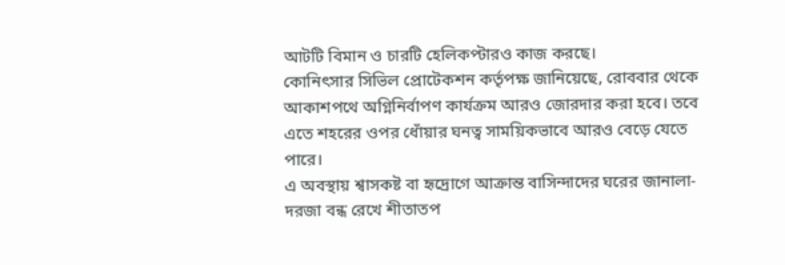আটটি বিমান ও চারটি হেলিকপ্টারও কাজ করছে।
কোনিৎসার সিভিল প্রোটেকশন কর্তৃপক্ষ জানিয়েছে, রোববার থেকে আকাশপথে অগ্নিনির্বাপণ কার্যক্রম আরও জোরদার করা হবে। তবে এতে শহরের ওপর ধোঁয়ার ঘনত্ব সাময়িকভাবে আরও বেড়ে যেতে পারে।
এ অবস্থায় শ্বাসকষ্ট বা হৃদ্রোগে আক্রান্ত বাসিন্দাদের ঘরের জানালা-দরজা বন্ধ রেখে শীতাতপ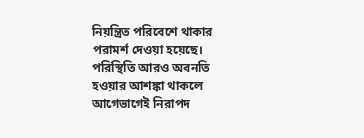নিয়ন্ত্রিত পরিবেশে থাকার পরামর্শ দেওয়া হয়েছে। পরিস্থিতি আরও অবনতি হওয়ার আশঙ্কা থাকলে আগেভাগেই নিরাপদ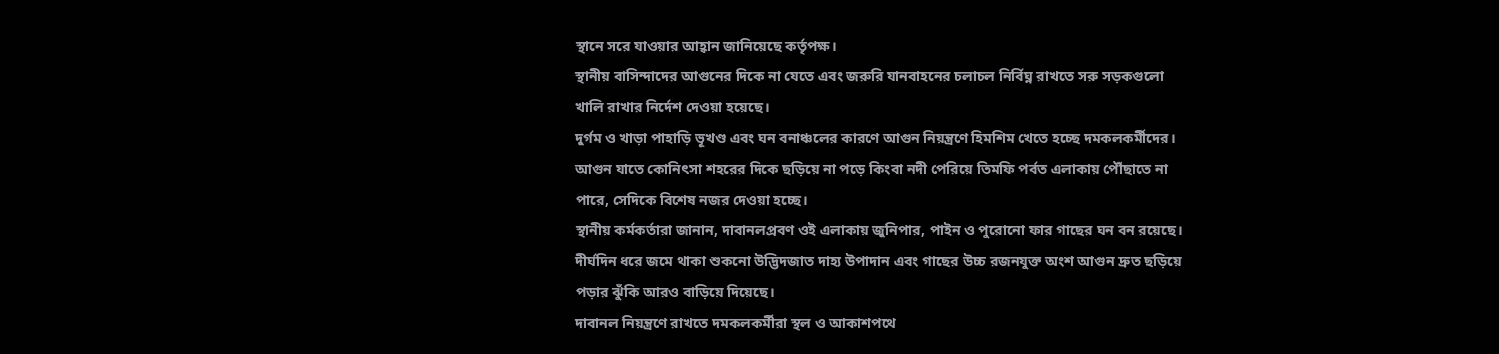স্থানে সরে যাওয়ার আহ্বান জানিয়েছে কর্তৃপক্ষ।
স্থানীয় বাসিন্দাদের আগুনের দিকে না যেতে এবং জরুরি যানবাহনের চলাচল নির্বিঘ্ন রাখতে সরু সড়কগুলো খালি রাখার নির্দেশ দেওয়া হয়েছে।
দুর্গম ও খাড়া পাহাড়ি ভূখণ্ড এবং ঘন বনাঞ্চলের কারণে আগুন নিয়ন্ত্রণে হিমশিম খেতে হচ্ছে দমকলকর্মীদের। আগুন যাতে কোনিৎসা শহরের দিকে ছড়িয়ে না পড়ে কিংবা নদী পেরিয়ে তিমফি পর্বত এলাকায় পৌঁছাতে না পারে, সেদিকে বিশেষ নজর দেওয়া হচ্ছে।
স্থানীয় কর্মকর্তারা জানান, দাবানলপ্রবণ ওই এলাকায় জুনিপার, পাইন ও পুরোনো ফার গাছের ঘন বন রয়েছে। দীর্ঘদিন ধরে জমে থাকা শুকনো উদ্ভিদজাত দাহ্য উপাদান এবং গাছের উচ্চ রজনযুক্ত অংশ আগুন দ্রুত ছড়িয়ে পড়ার ঝুঁকি আরও বাড়িয়ে দিয়েছে।
দাবানল নিয়ন্ত্রণে রাখতে দমকলকর্মীরা স্থল ও আকাশপথে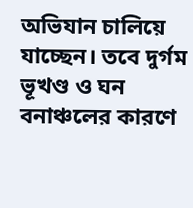অভিযান চালিয়ে যাচ্ছেন। তবে দুর্গম ভূখণ্ড ও ঘন বনাঞ্চলের কারণে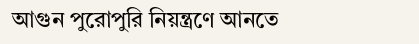আগুন পুরোপুরি নিয়ন্ত্রণে আনতে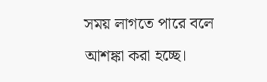সময় লাগতে পারে বলে আশঙ্কা করা হচ্ছে।